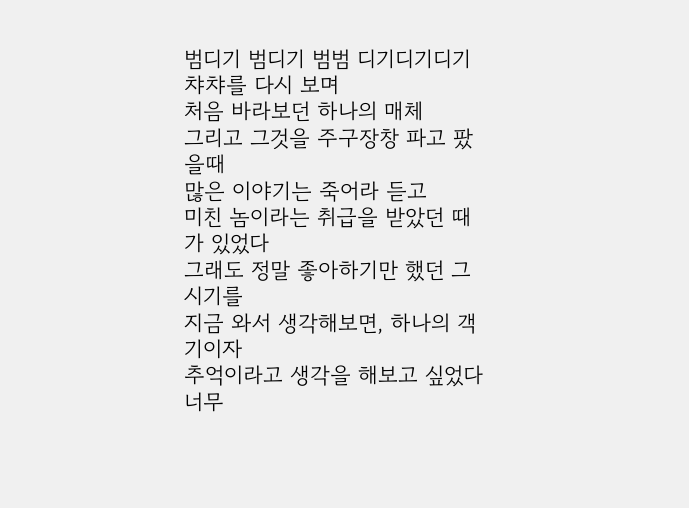범디기 범디기 범범 디기디기디기 챠챠를 다시 보며
처음 바라보던 하나의 매체
그리고 그것을 주구장창 파고 팠을때
많은 이야기는 죽어라 듣고
미친 놈이라는 취급을 받았던 때가 있었다
그래도 정말 좋아하기만 했던 그 시기를
지금 와서 생각해보면, 하나의 객기이자
추억이라고 생각을 해보고 싶었다
너무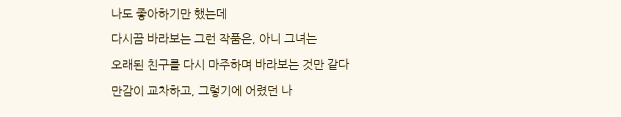나도 좋아하기만 했는데
다시끔 바라보는 그런 작품은, 아니 그녀는
오래된 친구를 다시 마주하며 바라보는 것만 같다
만감이 교차하고, 그렇기에 어렸던 나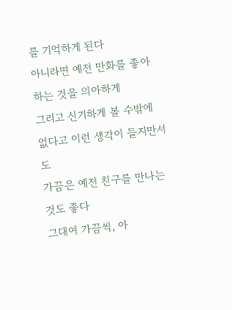를 기억하게 된다
아니라면 예전 만화를 좋아하는 것을 의아하게
그리고 신기하게 볼 수밖에 없다고 이런 생각이 들지만서도
가끔은 예전 친구를 만나는 것도 좋다
그대여 가끔씩, 아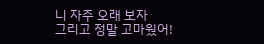니 자주 오래 보자
그리고 정말 고마웠어!